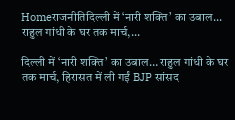Homeराजनीतिदिल्ली में ‘नारी शक्ति’ का उबाल... राहुल गांधी के घर तक मार्च,...

दिल्ली में ‘नारी शक्ति’ का उबाल… राहुल गांधी के घर तक मार्च, हिरासत में ली गईं BJP सांसद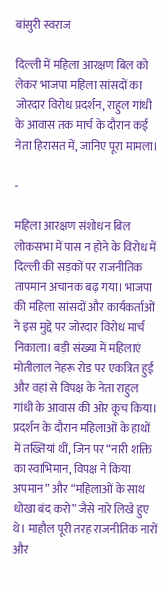बांसुरी स्वराज

दिल्ली में महिला आरक्षण बिल को लेकर भाजपा महिला सांसदों का जोरदार विरोध प्रदर्शन, राहुल गांधी के आवास तक मार्च के दौरान कई नेता हिरासत में, जानिए पूरा मामला।

-

महिला आरक्षण संशोधन बिल लोकसभा में पास न होने के विरोध में दिल्ली की सड़कों पर राजनीतिक तापमान अचानक बढ़ गया। भाजपा की महिला सांसदों और कार्यकर्ताओं ने इस मुद्दे पर जोरदार विरोध मार्च निकाला। बड़ी संख्या में महिलाएं मोतीलाल नेहरू रोड पर एकत्रित हुईं और वहां से विपक्ष के नेता राहुल गांधी के आवास की ओर कूच किया। प्रदर्शन के दौरान महिलाओं के हाथों में तख्तियां थीं, जिन पर “नारी शक्ति का स्वाभिमान, विपक्ष ने किया अपमान” और “महिलाओं के साथ धोखा बंद करो” जैसे नारे लिखे हुए थे। माहौल पूरी तरह राजनीतिक नारों और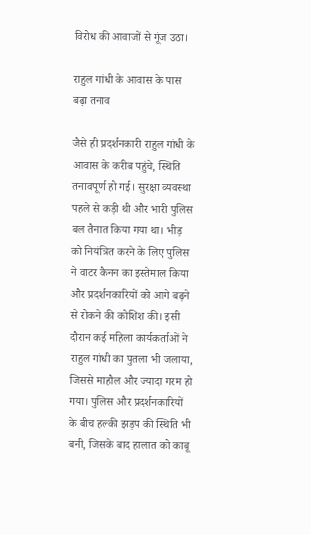विरोध की आवाजों से गूंज उठा।

राहुल गांधी के आवास के पास बढ़ा तनाव

जैसे ही प्रदर्शनकारी राहुल गांधी के आवास के करीब पहुंचे, स्थिति तनावपूर्ण हो गई। सुरक्षा व्यवस्था पहले से कड़ी थी और भारी पुलिस बल तैनात किया गया था। भीड़ को नियंत्रित करने के लिए पुलिस ने वाटर कैनन का इस्तेमाल किया और प्रदर्शनकारियों को आगे बढ़ने से रोकने की कोशिश की। इसी दौरान कई महिला कार्यकर्ताओं ने राहुल गांधी का पुतला भी जलाया, जिससे माहौल और ज्यादा गरम हो गया। पुलिस और प्रदर्शनकारियों के बीच हल्की झड़प की स्थिति भी बनी, जिसके बाद हालात को काबू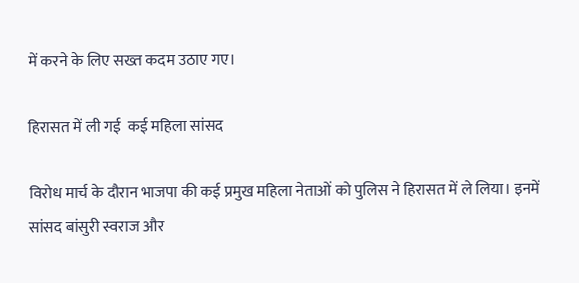में करने के लिए सख्त कदम उठाए गए।

हिरासत में ली गई  कई महिला सांसद

विरोध मार्च के दौरान भाजपा की कई प्रमुख महिला नेताओं को पुलिस ने हिरासत में ले लिया। इनमें सांसद बांसुरी स्वराज और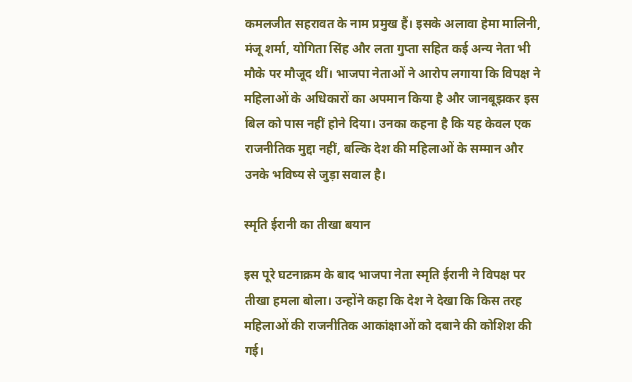कमलजीत सहरावत के नाम प्रमुख हैं। इसके अलावा हेमा मालिनी, मंजू शर्मा, योगिता सिंह और लता गुप्ता सहित कई अन्य नेता भी मौके पर मौजूद थीं। भाजपा नेताओं ने आरोप लगाया कि विपक्ष ने महिलाओं के अधिकारों का अपमान किया है और जानबूझकर इस बिल को पास नहीं होने दिया। उनका कहना है कि यह केवल एक राजनीतिक मुद्दा नहीं, बल्कि देश की महिलाओं के सम्मान और उनके भविष्य से जुड़ा सवाल है।

स्मृति ईरानी का तीखा बयान

इस पूरे घटनाक्रम के बाद भाजपा नेता स्मृति ईरानी ने विपक्ष पर तीखा हमला बोला। उन्होंने कहा कि देश ने देखा कि किस तरह महिलाओं की राजनीतिक आकांक्षाओं को दबाने की कोशिश की गई।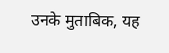उनके मुताबिक, यह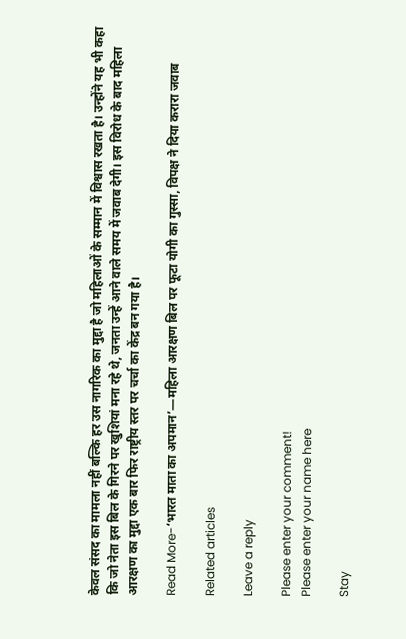केवल संसद का मामला नहीं बल्कि हर उस नागरिक का मुद्दा है जो महिलाओं के सम्मान में विश्वास रखता है। उन्होंने यह भी कहा कि जो नेता इस बिल के गिरने पर खुशियां मना रहे थे, जनता उन्हें आने वाले समय में जवाब देगी। इस विरोध के बाद महिला आरक्षण का मुद्दा एक बार फिर राष्ट्रीय स्तर पर चर्चा का केंद्र बन गया है।

Read More-‘भारत माता का अपमान’—महिला आरक्षण बिल पर फूटा योगी का गुस्सा, विपक्ष ने दिया करारा जवाब

Related articles

Leave a reply

Please enter your comment!
Please enter your name here

Stay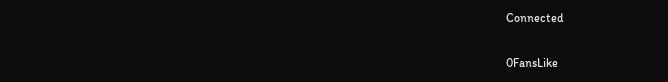Connected

0FansLike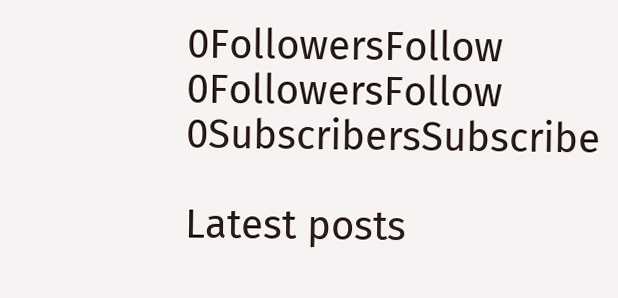0FollowersFollow
0FollowersFollow
0SubscribersSubscribe

Latest posts